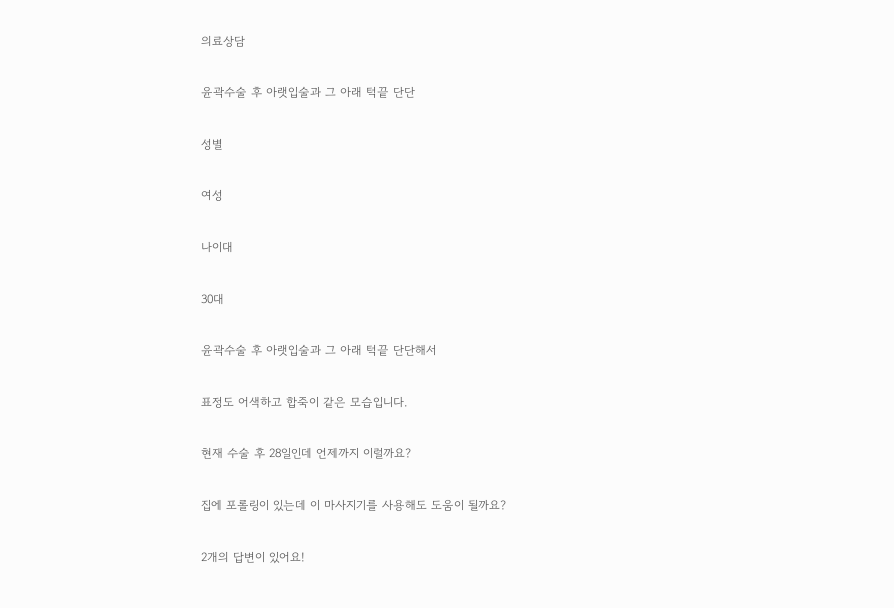의료상담

윤곽수술 후 아랫입술과 그 아래 턱끝 단단

성별

여성

나이대

30대

윤곽수술 후 아랫입술과 그 아래 턱끝 단단해서

표정도 어색하고 합죽이 같은 모습입니다.

현재 수술 후 28일인데 언제까지 이럴까요?

집에 포롤링이 있는데 이 마사지기를 사용해도 도움이 될까요?

2개의 답변이 있어요!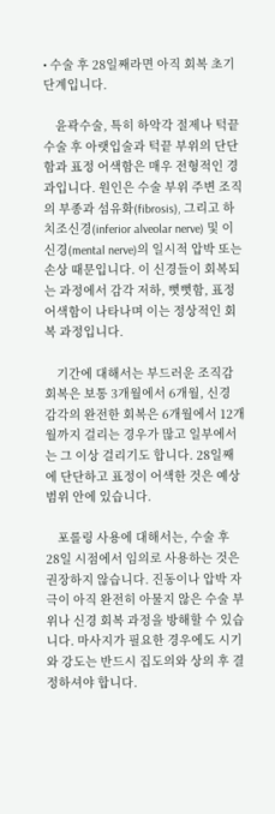• 수술 후 28일째라면 아직 회복 초기 단계입니다.

    윤곽수술, 특히 하악각 절제나 턱끝 수술 후 아랫입술과 턱끝 부위의 단단함과 표정 어색함은 매우 전형적인 경과입니다. 원인은 수술 부위 주변 조직의 부종과 섬유화(fibrosis), 그리고 하치조신경(inferior alveolar nerve) 및 이신경(mental nerve)의 일시적 압박 또는 손상 때문입니다. 이 신경들이 회복되는 과정에서 감각 저하, 뻣뻣함, 표정 어색함이 나타나며 이는 정상적인 회복 과정입니다.

    기간에 대해서는 부드러운 조직감 회복은 보통 3개월에서 6개월, 신경 감각의 완전한 회복은 6개월에서 12개월까지 걸리는 경우가 많고 일부에서는 그 이상 걸리기도 합니다. 28일째에 단단하고 표정이 어색한 것은 예상 범위 안에 있습니다.

    포롤링 사용에 대해서는, 수술 후 28일 시점에서 임의로 사용하는 것은 권장하지 않습니다. 진동이나 압박 자극이 아직 완전히 아물지 않은 수술 부위나 신경 회복 과정을 방해할 수 있습니다. 마사지가 필요한 경우에도 시기와 강도는 반드시 집도의와 상의 후 결정하셔야 합니다.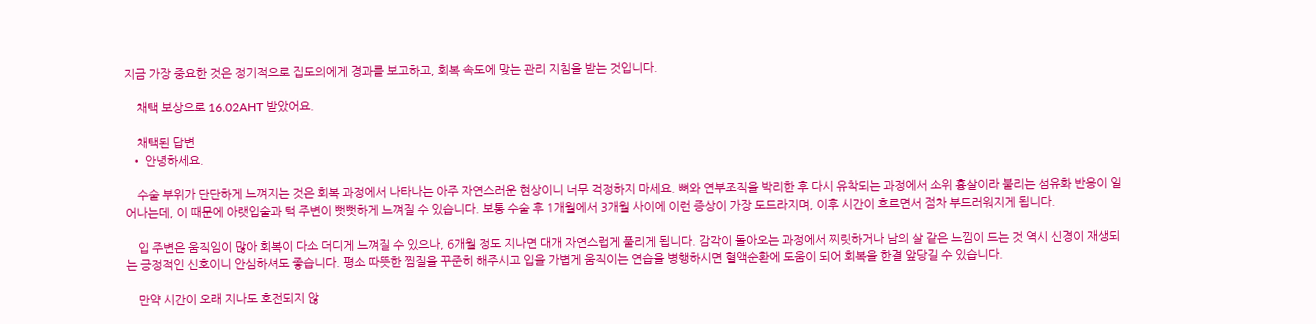지금 가장 중요한 것은 정기적으로 집도의에게 경과를 보고하고, 회복 속도에 맞는 관리 지침을 받는 것입니다.

    채택 보상으로 16.02AHT 받았어요.

    채택된 답변
  • 안녕하세요.

    수술 부위가 단단하게 느껴지는 것은 회복 과정에서 나타나는 아주 자연스러운 현상이니 너무 걱정하지 마세요. 뼈와 연부조직을 박리한 후 다시 유착되는 과정에서 소위 흉살이라 불리는 섬유화 반응이 일어나는데, 이 때문에 아랫입술과 턱 주변이 뻣뻣하게 느껴질 수 있습니다. 보통 수술 후 1개월에서 3개월 사이에 이런 증상이 가장 도드라지며, 이후 시간이 흐르면서 점차 부드러워지게 됩니다.

    입 주변은 움직임이 많아 회복이 다소 더디게 느껴질 수 있으나, 6개월 정도 지나면 대개 자연스럽게 풀리게 됩니다. 감각이 돌아오는 과정에서 찌릿하거나 남의 살 같은 느낌이 드는 것 역시 신경이 재생되는 긍정적인 신호이니 안심하셔도 좋습니다. 평소 따뜻한 찜질을 꾸준히 해주시고 입을 가볍게 움직이는 연습을 병행하시면 혈액순환에 도움이 되어 회복을 한결 앞당길 수 있습니다.

    만약 시간이 오래 지나도 호전되지 않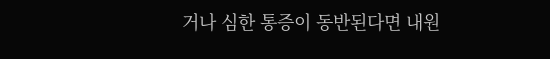거나 심한 통증이 동반된다면 내원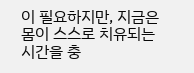이 필요하지만, 지금은 몸이 스스로 치유되는 시간을 충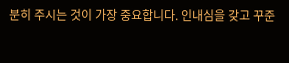분히 주시는 것이 가장 중요합니다. 인내심을 갖고 꾸준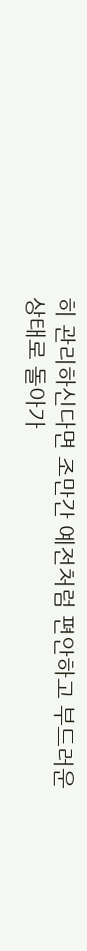히 관리하신다면 조만간 예전처럼 편안하고 부드러운 상태로 돌아가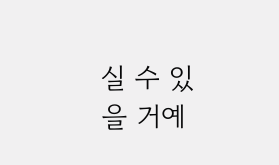실 수 있을 거예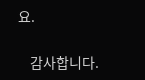요.

    감사합니다.